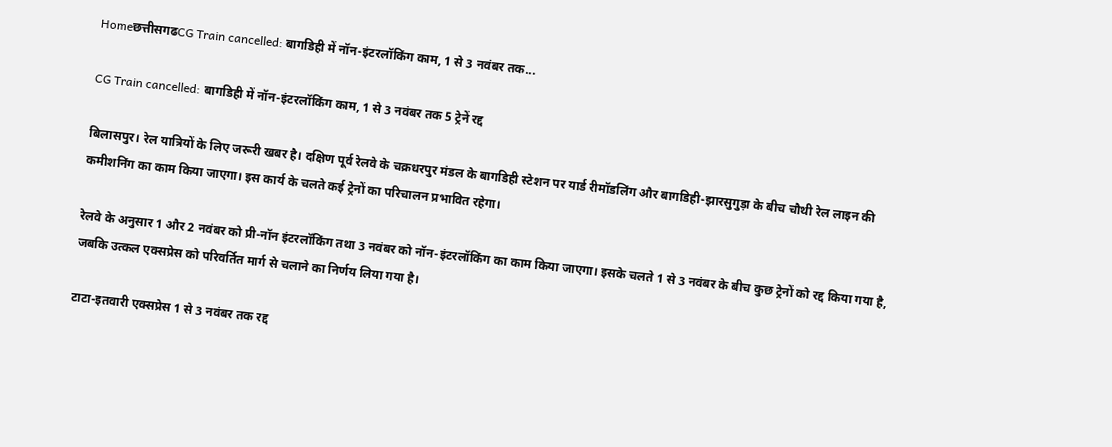Homeछत्तीसगढCG Train cancelled: बागडिही में नॉन-इंटरलॉकिंग काम, 1 से 3 नवंबर तक...

CG Train cancelled: बागडिही में नॉन-इंटरलॉकिंग काम, 1 से 3 नवंबर तक 5 ट्रेनें रद्द

बिलासपुर। रेल यात्रियों के लिए जरूरी खबर है। दक्षिण पूर्व रेलवे के चक्रधरपुर मंडल के बागडिही स्टेशन पर यार्ड रीमॉडलिंग और बागडिही-झारसुगुड़ा के बीच चौथी रेल लाइन की कमीशनिंग का काम किया जाएगा। इस कार्य के चलते कई ट्रेनों का परिचालन प्रभावित रहेगा।

रेलवे के अनुसार 1 और 2 नवंबर को प्री-नॉन इंटरलॉकिंग तथा 3 नवंबर को नॉन-इंटरलॉकिंग का काम किया जाएगा। इसके चलते 1 से 3 नवंबर के बीच कुछ ट्रेनों को रद्द किया गया है, जबकि उत्कल एक्सप्रेस को परिवर्तित मार्ग से चलाने का निर्णय लिया गया है।

टाटा-इतवारी एक्सप्रेस 1 से 3 नवंबर तक रद्द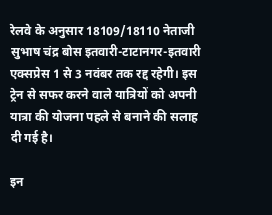रेलवे के अनुसार 18109/18110 नेताजी सुभाष चंद्र बोस इतवारी-टाटानगर-इतवारी एक्सप्रेस 1 से 3 नवंबर तक रद्द रहेगी। इस ट्रेन से सफर करने वाले यात्रियों को अपनी यात्रा की योजना पहले से बनाने की सलाह दी गई है।

इन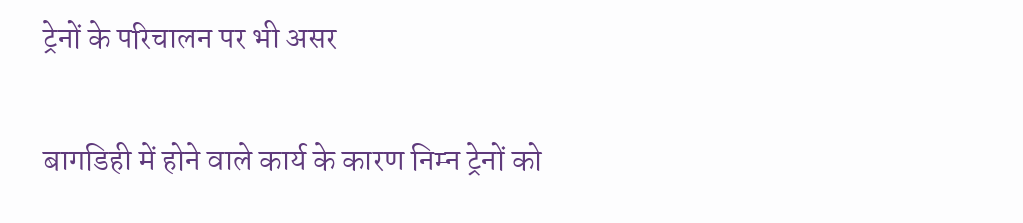ट्रेनों के परिचालन पर भी असर

बागडिही में होने वाले कार्य के कारण निम्न ट्रेनों को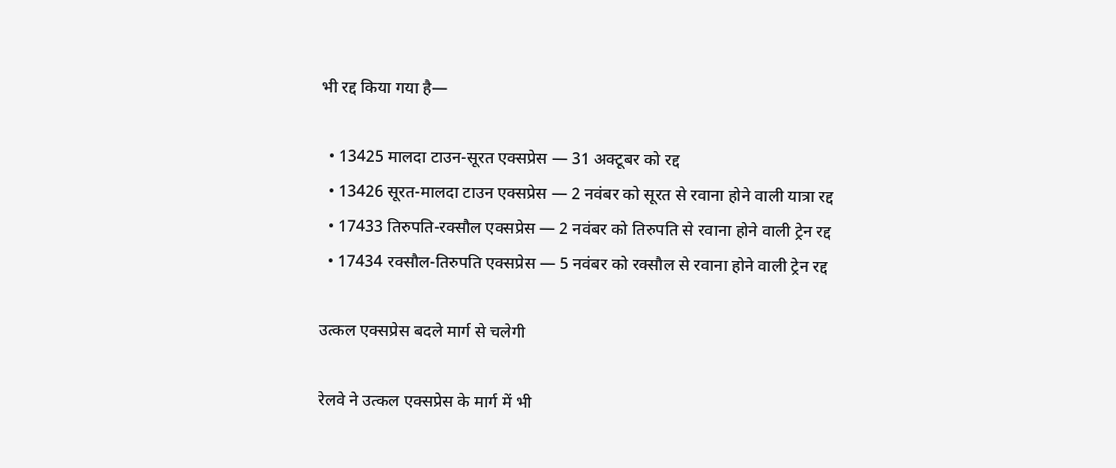भी रद्द किया गया है—

  • 13425 मालदा टाउन-सूरत एक्सप्रेस — 31 अक्टूबर को रद्द
  • 13426 सूरत-मालदा टाउन एक्सप्रेस — 2 नवंबर को सूरत से रवाना होने वाली यात्रा रद्द
  • 17433 तिरुपति-रक्सौल एक्सप्रेस — 2 नवंबर को तिरुपति से रवाना होने वाली ट्रेन रद्द
  • 17434 रक्सौल-तिरुपति एक्सप्रेस — 5 नवंबर को रक्सौल से रवाना होने वाली ट्रेन रद्द

उत्कल एक्सप्रेस बदले मार्ग से चलेगी

रेलवे ने उत्कल एक्सप्रेस के मार्ग में भी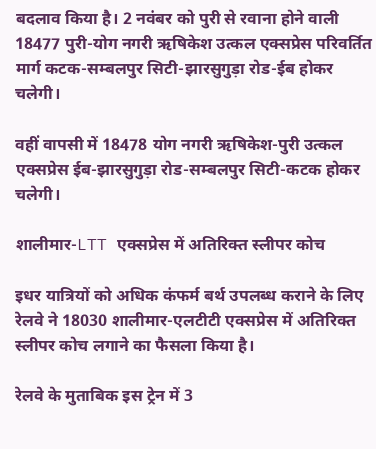बदलाव किया है। 2 नवंबर को पुरी से रवाना होने वाली 18477 पुरी-योग नगरी ऋषिकेश उत्कल एक्सप्रेस परिवर्तित मार्ग कटक-सम्बलपुर सिटी-झारसुगुड़ा रोड-ईब होकर चलेगी।

वहीं वापसी में 18478 योग नगरी ऋषिकेश-पुरी उत्कल एक्सप्रेस ईब-झारसुगुड़ा रोड-सम्बलपुर सिटी-कटक होकर चलेगी।

शालीमार-LTT एक्सप्रेस में अतिरिक्त स्लीपर कोच

इधर यात्रियों को अधिक कंफर्म बर्थ उपलब्ध कराने के लिए रेलवे ने 18030 शालीमार-एलटीटी एक्सप्रेस में अतिरिक्त स्लीपर कोच लगाने का फैसला किया है।

रेलवे के मुताबिक इस ट्रेन में 3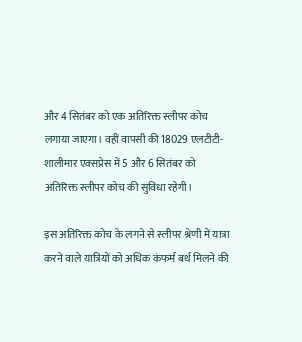और 4 सितंबर को एक अतिरिक्त स्लीपर कोच लगाया जाएगा। वहीं वापसी की 18029 एलटीटी-शालीमार एक्सप्रेस में 5 और 6 सितंबर को अतिरिक्त स्लीपर कोच की सुविधा रहेगी।

इस अतिरिक्त कोच के लगने से स्लीपर श्रेणी में यात्रा करने वाले यात्रियों को अधिक कंफर्म बर्थ मिलने की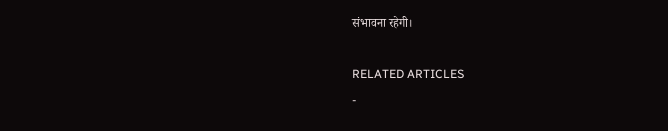संभावना रहेगी।

RELATED ARTICLES
-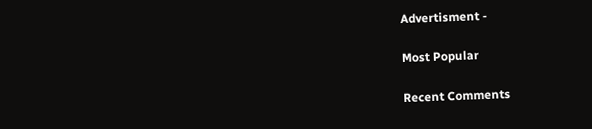Advertisment -

Most Popular

Recent Comments